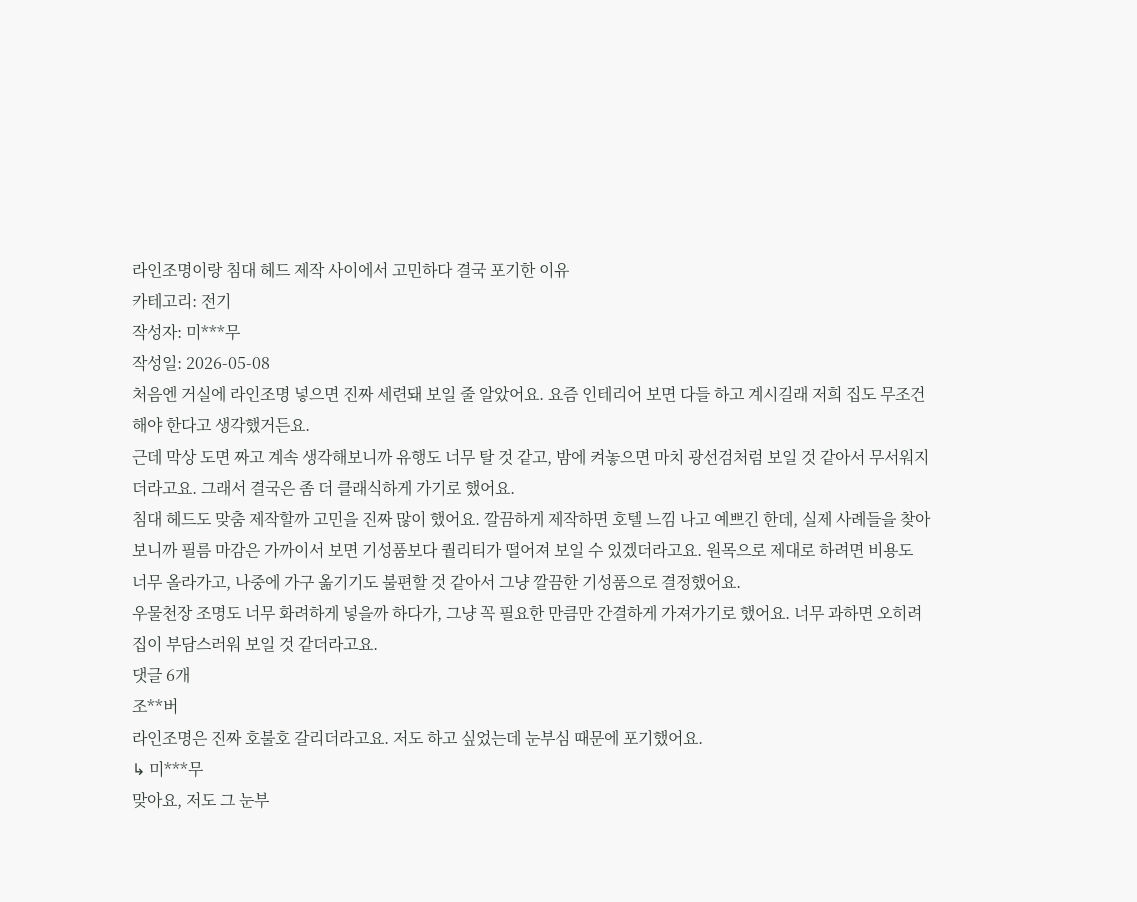라인조명이랑 침대 헤드 제작 사이에서 고민하다 결국 포기한 이유
카테고리: 전기
작성자: 미***무
작성일: 2026-05-08
처음엔 거실에 라인조명 넣으면 진짜 세련돼 보일 줄 알았어요. 요즘 인테리어 보면 다들 하고 계시길래 저희 집도 무조건 해야 한다고 생각했거든요.
근데 막상 도면 짜고 계속 생각해보니까 유행도 너무 탈 것 같고, 밤에 켜놓으면 마치 광선검처럼 보일 것 같아서 무서워지더라고요. 그래서 결국은 좀 더 클래식하게 가기로 했어요.
침대 헤드도 맞춤 제작할까 고민을 진짜 많이 했어요. 깔끔하게 제작하면 호텔 느낌 나고 예쁘긴 한데, 실제 사례들을 찾아보니까 필름 마감은 가까이서 보면 기성품보다 퀄리티가 떨어져 보일 수 있겠더라고요. 원목으로 제대로 하려면 비용도 너무 올라가고, 나중에 가구 옮기기도 불편할 것 같아서 그냥 깔끔한 기성품으로 결정했어요.
우물천장 조명도 너무 화려하게 넣을까 하다가, 그냥 꼭 필요한 만큼만 간결하게 가져가기로 했어요. 너무 과하면 오히려 집이 부담스러워 보일 것 같더라고요.
댓글 6개
조**버
라인조명은 진짜 호불호 갈리더라고요. 저도 하고 싶었는데 눈부심 때문에 포기했어요.
↳ 미***무
맞아요, 저도 그 눈부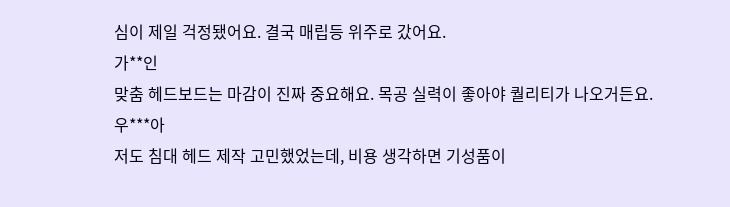심이 제일 걱정됐어요. 결국 매립등 위주로 갔어요.
가**인
맞춤 헤드보드는 마감이 진짜 중요해요. 목공 실력이 좋아야 퀄리티가 나오거든요.
우***아
저도 침대 헤드 제작 고민했었는데, 비용 생각하면 기성품이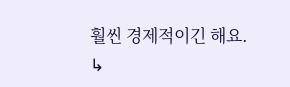훨씬 경제적이긴 해요.
↳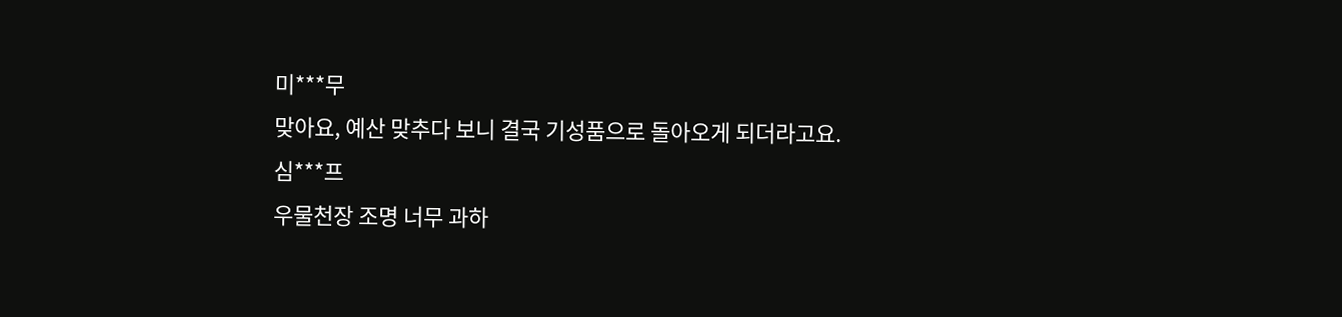미***무
맞아요, 예산 맞추다 보니 결국 기성품으로 돌아오게 되더라고요.
심***프
우물천장 조명 너무 과하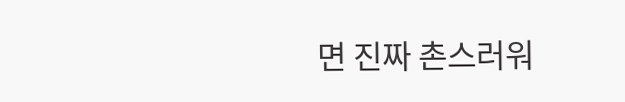면 진짜 촌스러워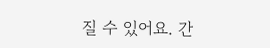질 수 있어요. 간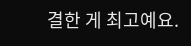결한 게 최고예요.